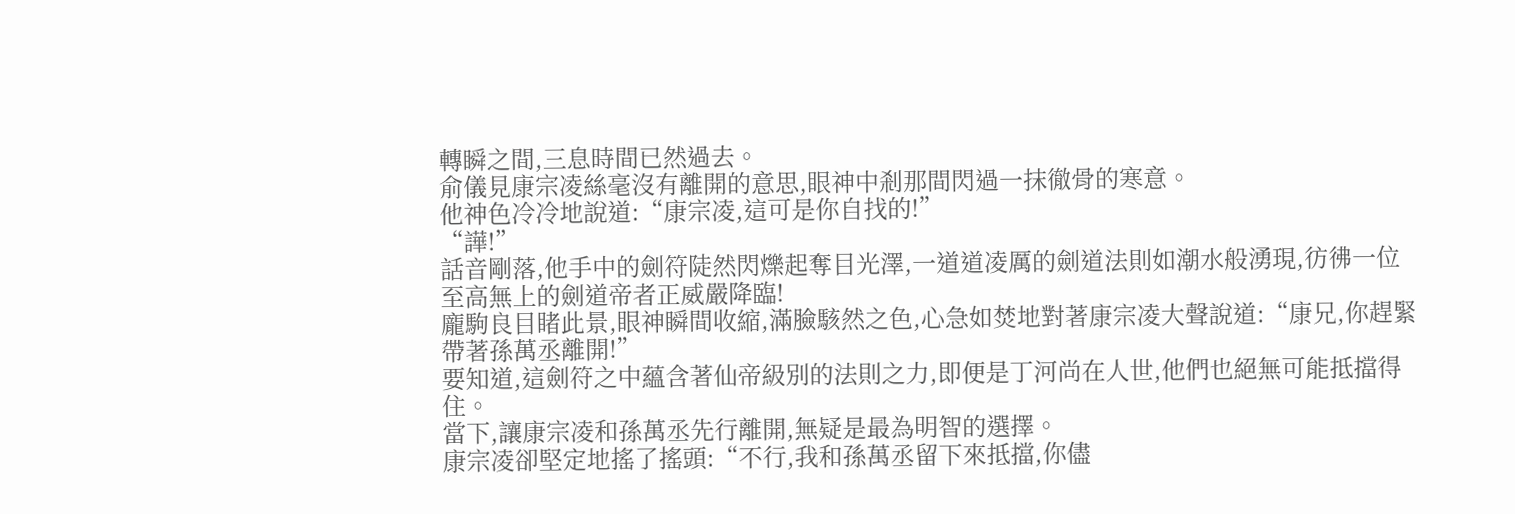轉瞬之間,三息時間已然過去。
俞儀見康宗凌絲毫沒有離開的意思,眼神中剎那間閃過一抹徹骨的寒意。
他神色冷冷地說道:“康宗凌,這可是你自找的!”
“譁!”
話音剛落,他手中的劍符陡然閃爍起奪目光澤,一道道凌厲的劍道法則如潮水般湧現,彷彿一位至高無上的劍道帝者正威嚴降臨!
龐駒良目睹此景,眼神瞬間收縮,滿臉駭然之色,心急如焚地對著康宗凌大聲說道:“康兄,你趕緊帶著孫萬丞離開!”
要知道,這劍符之中蘊含著仙帝級別的法則之力,即便是丁河尚在人世,他們也絕無可能抵擋得住。
當下,讓康宗凌和孫萬丞先行離開,無疑是最為明智的選擇。
康宗凌卻堅定地搖了搖頭:“不行,我和孫萬丞留下來抵擋,你儘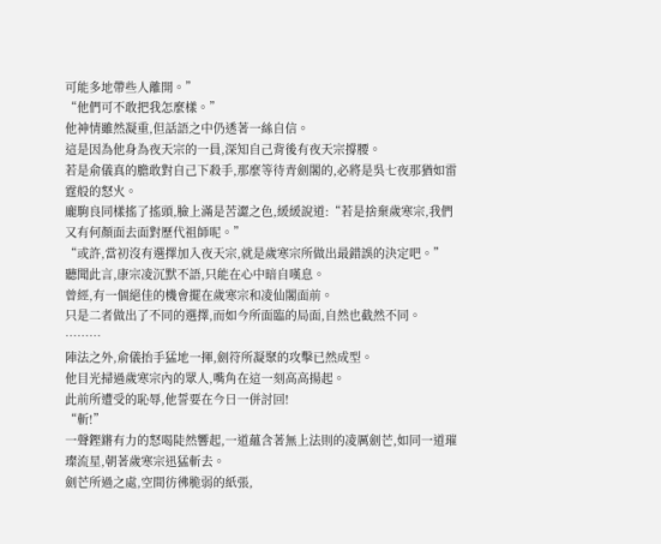可能多地帶些人離開。”
“他們可不敢把我怎麼樣。”
他神情雖然凝重,但話語之中仍透著一絲自信。
這是因為他身為夜天宗的一員,深知自己背後有夜天宗撐腰。
若是俞儀真的膽敢對自己下殺手,那麼等待青劍閣的,必將是吳七夜那猶如雷霆般的怒火。
龐駒良同樣搖了搖頭,臉上滿是苦澀之色,緩緩說道:“若是捨棄歲寒宗,我們又有何顏面去面對歷代祖師呢。”
“或許,當初沒有選擇加入夜天宗,就是歲寒宗所做出最錯誤的決定吧。”
聽聞此言,康宗凌沉默不語,只能在心中暗自嘆息。
曾經,有一個絕佳的機會擺在歲寒宗和凌仙閣面前。
只是二者做出了不同的選擇,而如今所面臨的局面,自然也截然不同。
………
陣法之外,俞儀抬手猛地一揮,劍符所凝聚的攻擊已然成型。
他目光掃過歲寒宗內的眾人,嘴角在這一刻高高揚起。
此前所遭受的恥辱,他誓要在今日一併討回!
“斬!”
一聲鏗鏘有力的怒喝陡然響起,一道蘊含著無上法則的凌厲劍芒,如同一道璀璨流星,朝著歲寒宗迅猛斬去。
劍芒所過之處,空間彷彿脆弱的紙張,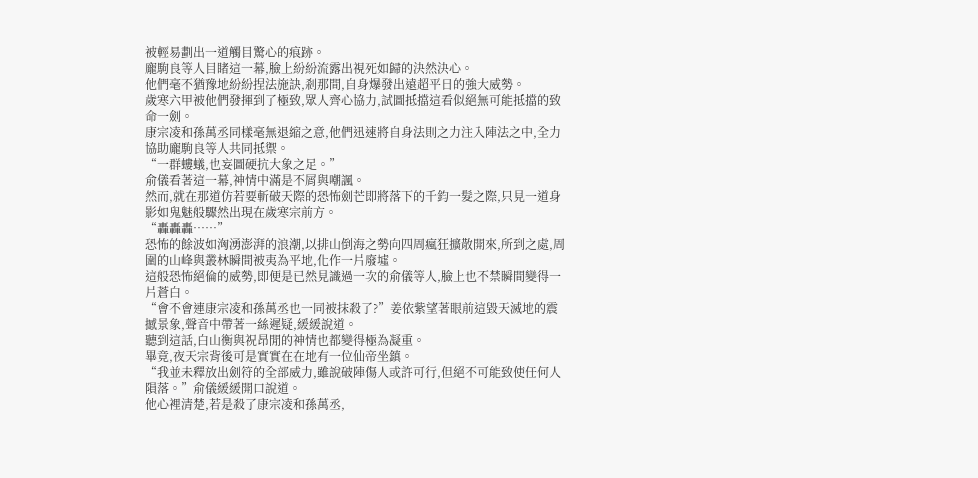被輕易劃出一道觸目驚心的痕跡。
龐駒良等人目睹這一幕,臉上紛紛流露出視死如歸的決然決心。
他們毫不猶豫地紛紛捏法施訣,剎那間,自身爆發出遠超平日的強大威勢。
歲寒六甲被他們發揮到了極致,眾人齊心協力,試圖抵擋這看似絕無可能抵擋的致命一劍。
康宗凌和孫萬丞同樣毫無退縮之意,他們迅速將自身法則之力注入陣法之中,全力協助龐駒良等人共同抵禦。
“一群螻蟻,也妄圖硬抗大象之足。”
俞儀看著這一幕,神情中滿是不屑與嘲諷。
然而,就在那道仿若要斬破天際的恐怖劍芒即將落下的千鈞一髮之際,只見一道身影如鬼魅般驟然出現在歲寒宗前方。
“轟轟轟……”
恐怖的餘波如洶湧澎湃的浪潮,以排山倒海之勢向四周瘋狂擴散開來,所到之處,周圍的山峰與叢林瞬間被夷為平地,化作一片廢墟。
這般恐怖絕倫的威勢,即便是已然見識過一次的俞儀等人,臉上也不禁瞬間變得一片蒼白。
“會不會連康宗凌和孫萬丞也一同被抹殺了?”姜依紫望著眼前這毀天滅地的震撼景象,聲音中帶著一絲遲疑,緩緩說道。
聽到這話,白山衡與祝昂閒的神情也都變得極為凝重。
畢竟,夜天宗背後可是實實在在地有一位仙帝坐鎮。
“我並未釋放出劍符的全部威力,雖說破陣傷人或許可行,但絕不可能致使任何人隕落。”俞儀緩緩開口說道。
他心裡清楚,若是殺了康宗凌和孫萬丞,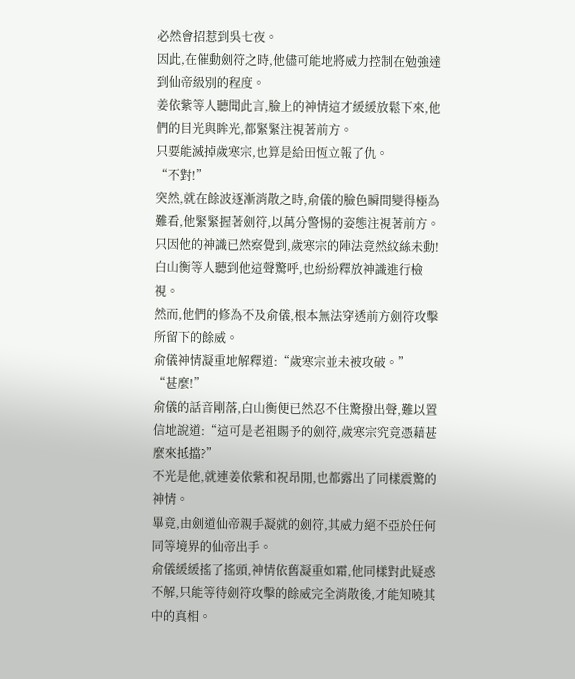必然會招惹到吳七夜。
因此,在催動劍符之時,他儘可能地將威力控制在勉強達到仙帝級別的程度。
姜依紫等人聽聞此言,臉上的神情這才緩緩放鬆下來,他們的目光與眸光,都緊緊注視著前方。
只要能滅掉歲寒宗,也算是給田恆立報了仇。
“不對!”
突然,就在餘波逐漸消散之時,俞儀的臉色瞬間變得極為難看,他緊緊握著劍符,以萬分警惕的姿態注視著前方。
只因他的神識已然察覺到,歲寒宗的陣法竟然紋絲未動!
白山衡等人聽到他這聲驚呼,也紛紛釋放神識進行檢視。
然而,他們的修為不及俞儀,根本無法穿透前方劍符攻擊所留下的餘威。
俞儀神情凝重地解釋道:“歲寒宗並未被攻破。”
“甚麼!”
俞儀的話音剛落,白山衡便已然忍不住驚撥出聲,難以置信地說道:“這可是老祖賜予的劍符,歲寒宗究竟憑藉甚麼來抵擋?”
不光是他,就連姜依紫和祝昂閒,也都露出了同樣震驚的神情。
畢竟,由劍道仙帝親手凝就的劍符,其威力絕不亞於任何同等境界的仙帝出手。
俞儀緩緩搖了搖頭,神情依舊凝重如霜,他同樣對此疑惑不解,只能等待劍符攻擊的餘威完全消散後,才能知曉其中的真相。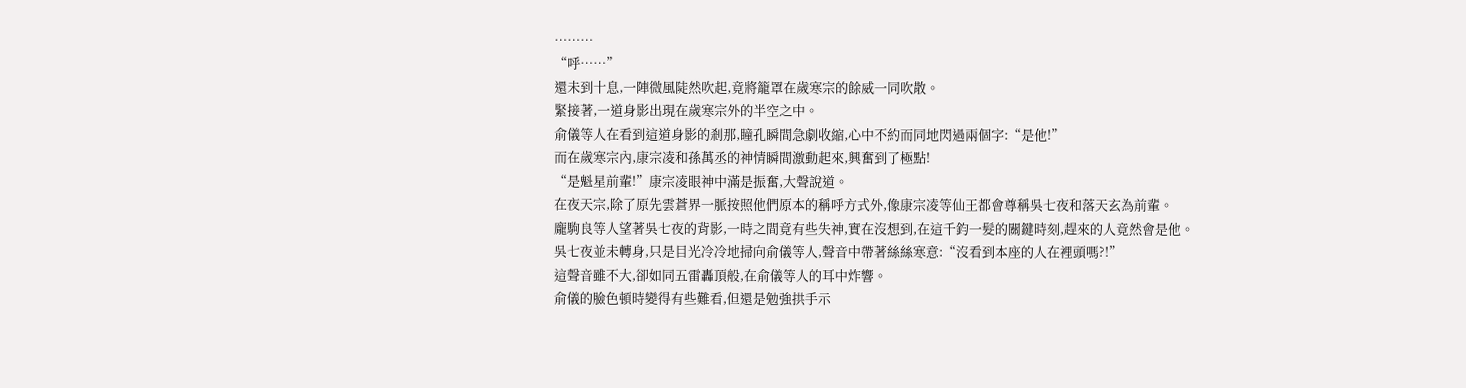………
“呼……”
還未到十息,一陣微風陡然吹起,竟將籠罩在歲寒宗的餘威一同吹散。
緊接著,一道身影出現在歲寒宗外的半空之中。
俞儀等人在看到這道身影的剎那,瞳孔瞬間急劇收縮,心中不約而同地閃過兩個字:“是他!”
而在歲寒宗內,康宗凌和孫萬丞的神情瞬間激動起來,興奮到了極點!
“是魁星前輩!”康宗凌眼神中滿是振奮,大聲說道。
在夜天宗,除了原先雲蒼界一脈按照他們原本的稱呼方式外,像康宗凌等仙王都會尊稱吳七夜和落天玄為前輩。
龐駒良等人望著吳七夜的背影,一時之間竟有些失神,實在沒想到,在這千鈞一髮的關鍵時刻,趕來的人竟然會是他。
吳七夜並未轉身,只是目光冷冷地掃向俞儀等人,聲音中帶著絲絲寒意:“沒看到本座的人在裡頭嗎?!”
這聲音雖不大,卻如同五雷轟頂般,在俞儀等人的耳中炸響。
俞儀的臉色頓時變得有些難看,但還是勉強拱手示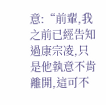意:“前輩,我之前已經告知過康宗凌,只是他執意不肯離開,這可不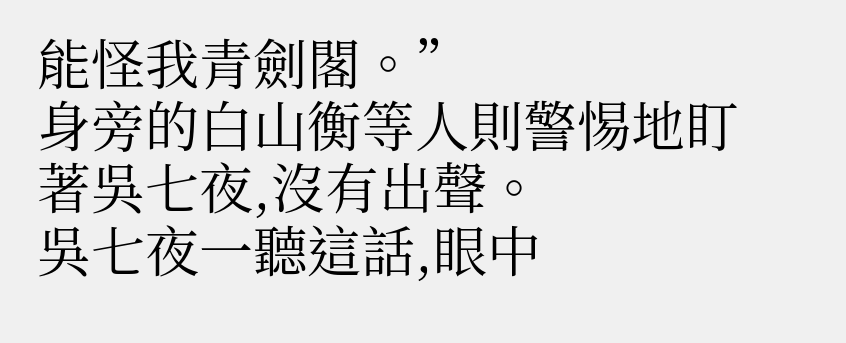能怪我青劍閣。”
身旁的白山衡等人則警惕地盯著吳七夜,沒有出聲。
吳七夜一聽這話,眼中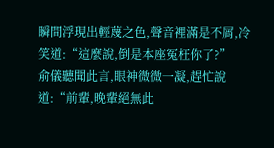瞬間浮現出輕蔑之色,聲音裡滿是不屑,冷笑道:“這麼說,倒是本座冤枉你了?”
俞儀聽聞此言,眼神微微一凝,趕忙說道:“前輩,晚輩絕無此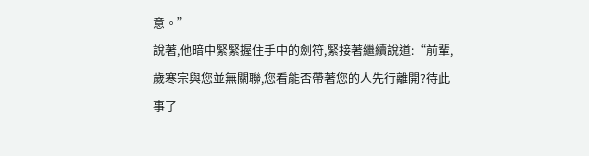意。”
說著,他暗中緊緊握住手中的劍符,緊接著繼續說道:“前輩,歲寒宗與您並無關聯,您看能否帶著您的人先行離開?待此事了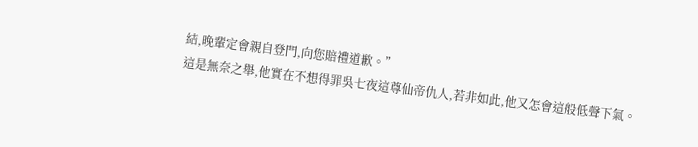結,晚輩定會親自登門,向您賠禮道歉。”
這是無奈之舉,他實在不想得罪吳七夜這尊仙帝仇人,若非如此,他又怎會這般低聲下氣。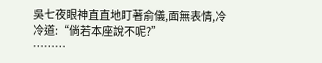吳七夜眼神直直地盯著俞儀,面無表情,冷冷道:“倘若本座說不呢?”
………